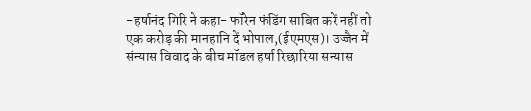-हर्षानंद गिरि ने कहा- फॉरेन फंडिंग साबित करें नहीं तो एक करोड़ की मानहानि दें भोपाल,(ईएमएस)। उज्जैन में संन्यास विवाद के बीच मॉडल हर्षा रिछारिया सन्यास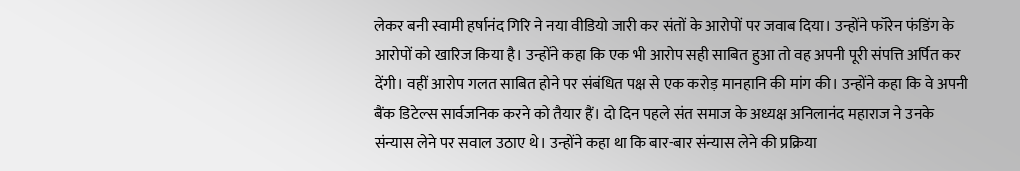लेकर बनी स्वामी हर्षानंद गिरि ने नया वीडियो जारी कर संतों के आरोपों पर जवाब दिया। उन्होंने फॉरेन फंडिंग के आरोपों को खारिज किया है। उन्होंने कहा कि एक भी आरोप सही साबित हुआ तो वह अपनी पूरी संपत्ति अर्पित कर देंगी। वहीं आरोप गलत साबित होने पर संबंधित पक्ष से एक करोड़ मानहानि की मांग की। उन्होंने कहा कि वे अपनी बैंक डिटेल्स सार्वजनिक करने को तैयार हैं। दो दिन पहले संत समाज के अध्यक्ष अनिलानंद महाराज ने उनके संन्यास लेने पर सवाल उठाए थे। उन्होंने कहा था कि बार-बार संन्यास लेने की प्रक्रिया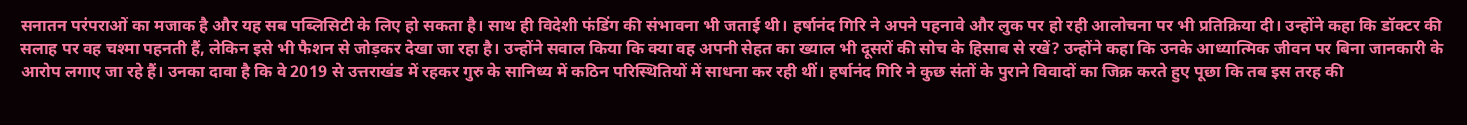सनातन परंपराओं का मजाक है और यह सब पब्लिसिटी के लिए हो सकता है। साथ ही विदेशी फंडिंग की संभावना भी जताई थी। हर्षानंद गिरि ने अपने पहनावे और लुक पर हो रही आलोचना पर भी प्रतिक्रिया दी। उन्होंने कहा कि डॉक्टर की सलाह पर वह चश्मा पहनती हैं, लेकिन इसे भी फैशन से जोड़कर देखा जा रहा है। उन्होंने सवाल किया कि क्या वह अपनी सेहत का ख्याल भी दूसरों की सोच के हिसाब से रखें? उन्होंने कहा कि उनके आध्यात्मिक जीवन पर बिना जानकारी के आरोप लगाए जा रहे हैं। उनका दावा है कि वे 2019 से उत्तराखंड में रहकर गुरु के सानिध्य में कठिन परिस्थितियों में साधना कर रही थीं। हर्षानंद गिरि ने कुछ संतों के पुराने विवादों का जिक्र करते हुए पूछा कि तब इस तरह की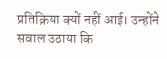प्रतिक्रिया क्यों नहीं आई। उन्होंने सवाल उठाया कि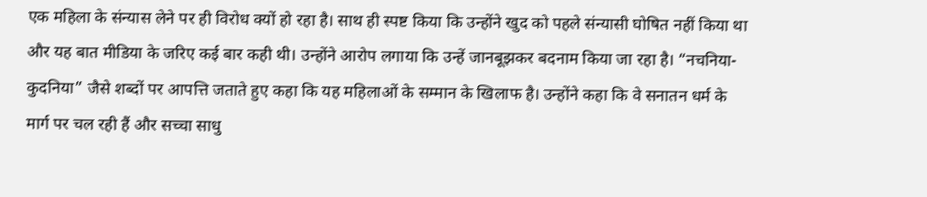एक महिला के संन्यास लेने पर ही विरोध क्यों हो रहा है। साथ ही स्पष्ट किया कि उन्होंने खुद को पहले संन्यासी घोषित नहीं किया था और यह बात मीडिया के जरिए कई बार कही थी। उन्होंने आरोप लगाया कि उन्हें जानबूझकर बदनाम किया जा रहा है। “नचनिया-कुदनिया” जैसे शब्दों पर आपत्ति जताते हुए कहा कि यह महिलाओं के सम्मान के खिलाफ है। उन्होंने कहा कि वे सनातन धर्म के मार्ग पर चल रही हैं और सच्चा साधु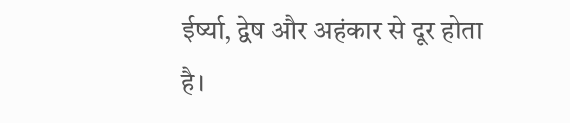ईर्ष्या, द्वेष और अहंकार से दूर होता है।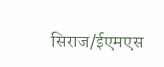सिराज/ईएमएस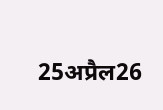25अप्रैल26